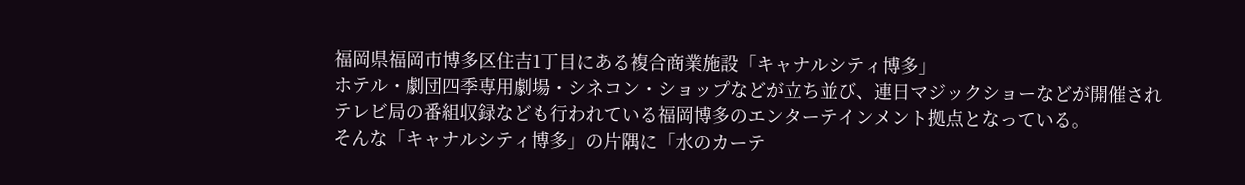福岡県福岡市博多区住吉1丁目にある複合商業施設「キャナルシティ博多」
ホテル・劇団四季専用劇場・シネコン・ショップなどが立ち並び、連日マジックショーなどが開催されテレビ局の番組収録なども行われている福岡博多のエンターテインメント拠点となっている。
そんな「キャナルシティ博多」の片隅に「水のカーテ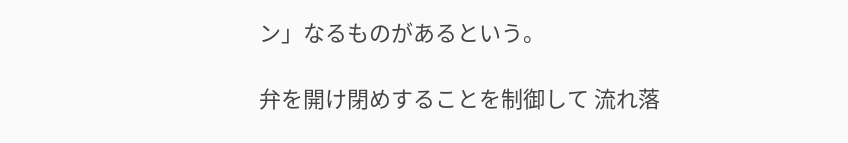ン」なるものがあるという。

弁を開け閉めすることを制御して 流れ落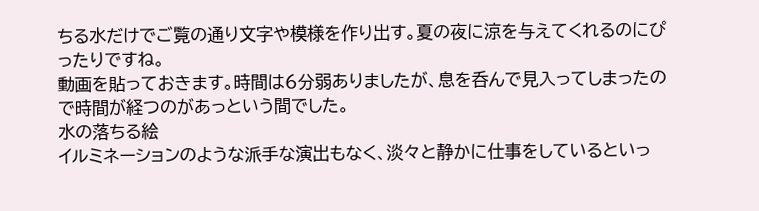ちる水だけでご覧の通り文字や模様を作り出す。夏の夜に涼を与えてくれるのにぴったりですね。
動画を貼っておきます。時間は6分弱ありましたが、息を呑んで見入ってしまったので時間が経つのがあっという間でした。
水の落ちる絵
イルミネーションのような派手な演出もなく、淡々と静かに仕事をしているといっ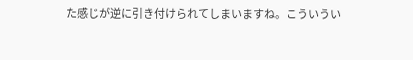た感じが逆に引き付けられてしまいますね。こういうい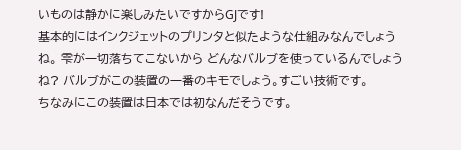いものは静かに楽しみたいですからGJです!
基本的にはインクジェットのプリンタと似たような仕組みなんでしょうね。 雫が一切落ちてこないから どんなバルブを使っているんでしょうね? バルブがこの装置の一番のキモでしょう。すごい技術です。
ちなみにこの装置は日本では初なんだそうです。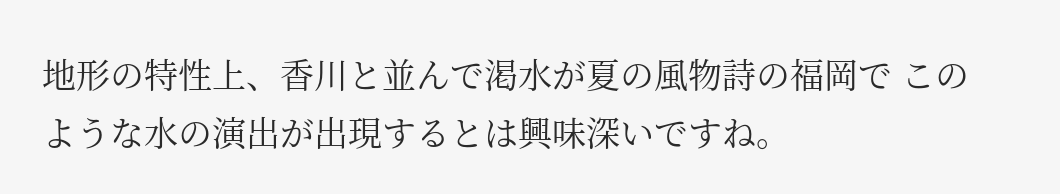地形の特性上、香川と並んで渇水が夏の風物詩の福岡で このような水の演出が出現するとは興味深いですね。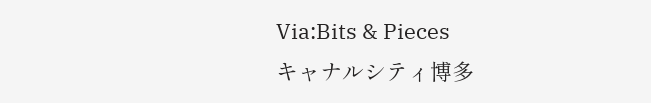Via:Bits & Pieces
キャナルシティ博多